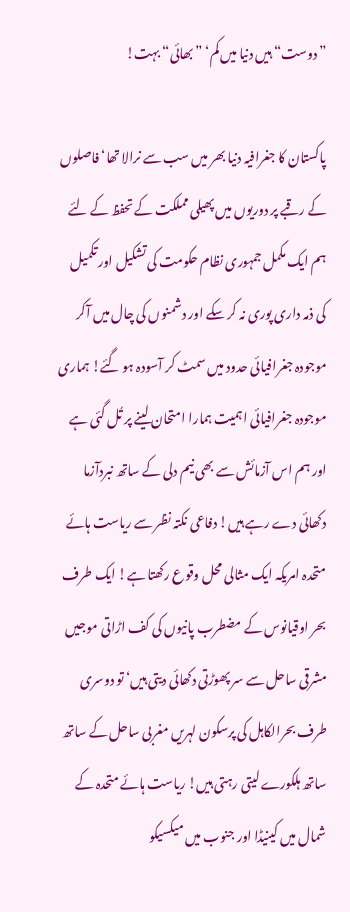”دوست“ ہیں دنیا میں کم‘ ”بھائی“ بہت!

پاکستان کا جغرافیہ دنیا بھر میں سب سے نرالا تھا‘ فاصلوں کے رقبے پر دوریوں میں پھیلی مملکت کے تحفظ کے لئے ہم ایک مکمل جمہوری نظام حکومت کی تشکیل اور تکمیل کی ذمہ داری پوری نہ کر سکے اور دشمنوں کی چال میں آکر موجودہ جغرافیائی حدود میں سمٹ کر آسودہ ہو گئے! ہماری موجودہ جغرافیائی اہمیت ہمارا امتحان لینے پر تُل گئی ہے اور ہم اس آزمائش سے بھی نیم دلی کے ساتھ نبردآزما دکھائی دے رہے ہیں! دفاعی نکتہ نظر سے ریاست ہائے متحدہ امریکہ ایک مثالی محل وقوع رکھتا ہے! ایک طرف بحر اوقیانوس کے مضطرب پانیوں کی کف اڑاتی موجیں مشرقی ساحل سے سر پھوڑتی دکھائی دیتی ہیں‘ تو دوسری طرف بحرالکاہل کی پرسکون لہریں مغربی ساحل کے ساتھ ساتھ ہلکورے لیتی رہتی ہیں! ریاست ہائے متحدہ کے شمال میں کینیڈا اور جنوب میں میکسیکو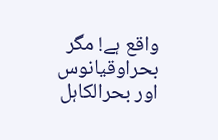واقع ہے! مگر بحراوقیانوس اور بحرالکاہل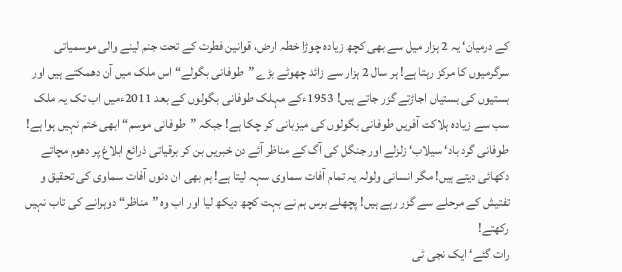کے درمیان‘ یہ 2 ہزار میل سے بھی کچھ زیادہ چوڑا خطہ ارض، قوانین فطرت کے تحت جنم لینے والی موسمیاتی سرگرمیوں کا مرکز رہتا ہے! ہر سال 2 ہزار سے زائد چھوٹے بڑے ”طوفانی بگولے“ اس ملک میں آن دھمکتے ہیں اور بستیوں کی بستیاں اجاڑتے گزر جاتے ہیں! 1953ءکے مہلک طوفانی بگولوں کے بعد 2011ءمیں اب تک یہ ملک سب سے زیادہ ہلاکت آفریں طوفانی بگولوں کی میزبانی کر چکا ہے! جبکہ ”طوفانی موسم“ ابھی ختم نہیں ہوا ہے! طوفانی گرد باد‘ سیلاب‘ زلزلے اور جنگل کی آگ کے مناظر آئے دن خبریں بن کر برقیاتی ذرائع ابلاغ پر دھوم مچاتے دکھائی دیتے ہیں! مگر انسانی ولولہ یہ تمام آفات سماوی سہہ لیتا ہے! ہم بھی ان دنوں آفات سماوی کی تحقیق و تفتیش کے مرحلے سے گزر رہے ہیں! پچھلے برس ہم نے بہت کچھ دیکھ لیا اور اب وہ ”مناظر“ دوہرانے کی تاب نہیں رکھتے!
رات گئے‘ ایک نجی ٹی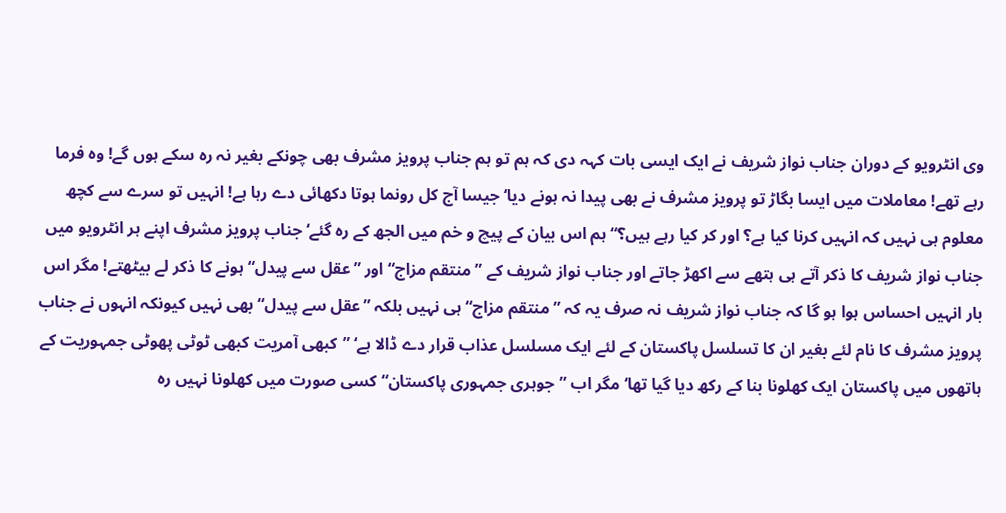وی انٹرویو کے دوران جناب نواز شریف نے ایک ایسی بات کہہ دی کہ ہم تو ہم جناب پرویز مشرف بھی چونکے بغیر نہ رہ سکے ہوں گے! وہ فرما رہے تھے! معاملات میں ایسا بگاڑ تو پرویز مشرف نے بھی پیدا نہ ہونے دیا‘ جیسا آج کل رونما ہوتا دکھائی دے رہا ہے! انہیں تو سرے سے کچھ معلوم ہی نہیں کہ انہیں کرنا کیا ہے؟ اور کر کیا رہے ہیں؟“ ہم اس بیان کے پیچ و خم میں الجھ کے رہ گئے‘ جناب پرویز مشرف اپنے ہر انٹرویو میں جناب نواز شریف کا ذکر آتے ہی ہتھے سے اکھڑ جاتے اور جناب نواز شریف کے ”منتقم مزاج“ اور ”عقل سے پیدل“ ہونے کا ذکر لے بیٹھتے! مگر اس بار انہیں احساس ہوا ہو گا کہ جناب نواز شریف نہ صرف یہ کہ ”منتقم مزاج“ ہی نہیں بلکہ ”عقل سے پیدل“ بھی نہیں کیونکہ انہوں نے جناب پرویز مشرف کا نام لئے بغیر ان کا تسلسل پاکستان کے لئے ایک مسلسل عذاب قرار دے ڈالا ہے‘ ”کبھی آمریت کبھی ٹوٹی پھوٹی جمہوریت کے ہاتھوں میں پاکستان ایک کھلونا بنا کے رکھ دیا گیا تھا‘ مگر اب ”جوہری جمہوری پاکستان“ کسی صورت میں کھلونا نہیں رہ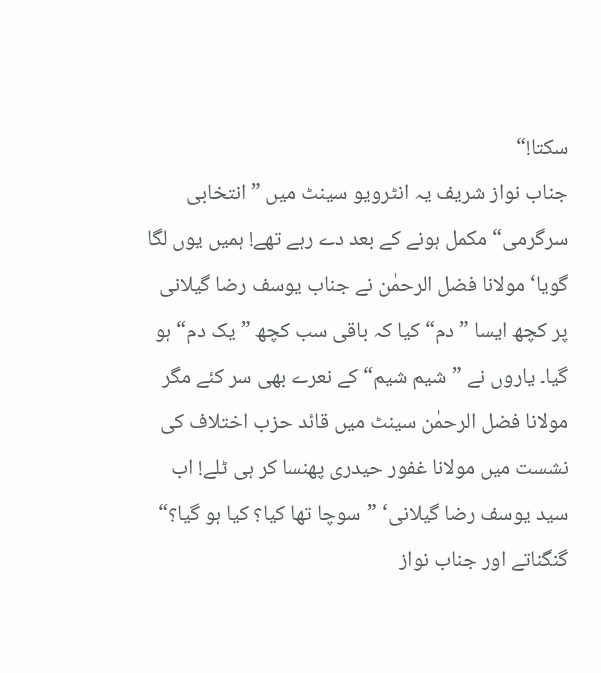سکتا!“
جناب نواز شریف یہ انٹرویو سینٹ میں ”انتخابی سرگرمی“ مکمل ہونے کے بعد دے رہے تھے! ہمیں یوں لگا گویا‘ مولانا فضل الرحمٰن نے جناب یوسف رضا گیلانی پر کچھ ایسا ”دم“ کیا کہ باقی سب کچھ ”یک دم“ ہو گیا۔ یاروں نے ”شیم شیم“ کے نعرے بھی سر کئے مگر مولانا فضل الرحمٰن سینٹ میں قائد حزب اختلاف کی نشست میں مولانا غفور حیدری پھنسا کر ہی ٹلے! اب سید یوسف رضا گیلانی‘ ”سوچا تھا کیا؟ کیا ہو گیا؟“ گنگناتے اور جناب نواز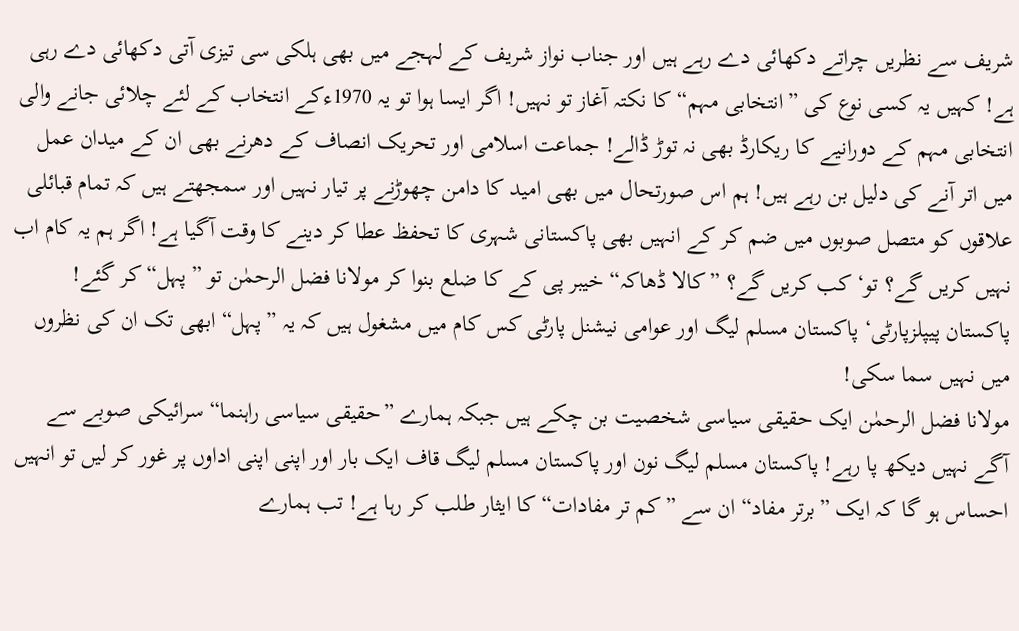شریف سے نظریں چراتے دکھائی دے رہے ہیں اور جناب نواز شریف کے لہجے میں بھی ہلکی سی تیزی آتی دکھائی دے رہی ہے! کہیں یہ کسی نوع کی ”انتخابی مہم“ کا نکتہ آغاز تو نہیں! اگر ایسا ہوا تو یہ 1970ءکے انتخاب کے لئے چلائی جانے والی انتخابی مہم کے دورانیے کا ریکارڈ بھی نہ توڑ ڈالے! جماعت اسلامی اور تحریک انصاف کے دھرنے بھی ان کے میدان عمل میں اتر آنے کی دلیل بن رہے ہیں! ہم اس صورتحال میں بھی امید کا دامن چھوڑنے پر تیار نہیں اور سمجھتے ہیں کہ تمام قبائلی علاقوں کو متصل صوبوں میں ضم کر کے انہیں بھی پاکستانی شہری کا تحفظ عطا کر دینے کا وقت آگیا ہے! اگر ہم یہ کام اب نہیں کریں گے؟ تو‘ کب کریں گے؟ ”کالا ڈھاکہ“ خیبر پی کے کا ضلع بنوا کر مولانا فضل الرحمٰن تو ”پہل“ کر گئے! پاکستان پیپلزپارٹی‘ پاکستان مسلم لیگ اور عوامی نیشنل پارٹی کس کام میں مشغول ہیں کہ یہ ”پہل“ ابھی تک ان کی نظروں میں نہیں سما سکی!
مولانا فضل الرحمٰن ایک حقیقی سیاسی شخصیت بن چکے ہیں جبکہ ہمارے ”حقیقی سیاسی راہنما“ سرائیکی صوبے سے آگے نہیں دیکھ پا رہے! پاکستان مسلم لیگ نون اور پاکستان مسلم لیگ قاف ایک بار اور اپنی اپنی اداوں پر غور کر لیں تو انہیں احساس ہو گا کہ ایک ”برتر مفاد“ ان سے ”کم تر مفادات“ کا ایثار طلب کر رہا ہے! تب ہمارے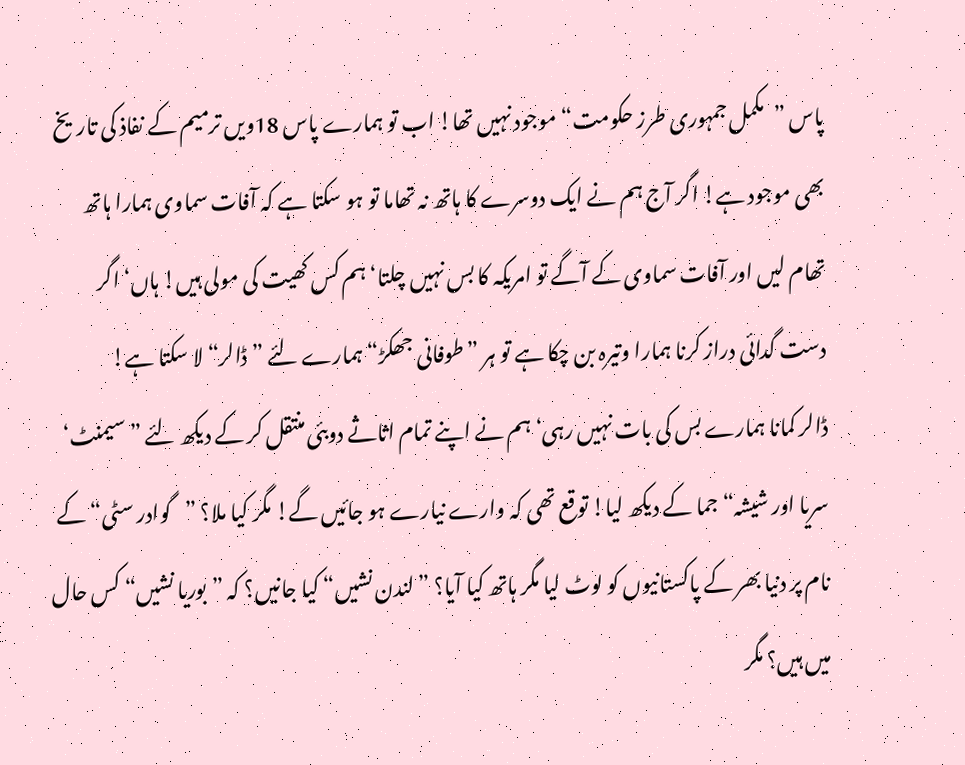پاس ”مکمل جمہوری طرز حکومت“ موجود نہیں تھا! اب تو ہمارے پاس 18ویں ترمیم کے نفاذ کی تاریخ بھی موجود ہے! اگر آج ہم نے ایک دوسرے کا ہاتھ نہ تھاما تو ہو سکتا ہے کہ آفات سماوی ہمارا ہاتھ تھام لیں اور آفات سماوی کے آگے تو امریکہ کا بس نہیں چلتا‘ ہم کس کھیت کی مولی ہیں! ہاں‘ اگر دست گدائی دراز کرنا ہمارا وتیرہ بن چکا ہے تو ہر ”طوفانی جھکڑ“ ہمارے لئے ”ڈالر“ لا سکتا ہے!
ڈالر کمانا ہمارے بس کی بات نہیں رہی‘ ہم نے اپنے تمام اثاثے دوبئی منتقل کر کے دیکھ لئے ”سیمنٹ‘ سریا اور شیشہ“ جما کے دیکھ لیا! توقع تھی کہ وارے نیارے ہو جائیں گے! مگر کیا ملا؟ ”گوادر سٹی“ کے نام پر دنیا بھر کے پاکستانیوں کو لوٹ لیا مگر ہاتھ کیا آیا؟ ”لندن نشیں“ کیا جانیں؟ کہ ”بوریا نشیں“ کس حال میں ہیں؟ مگر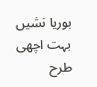بوریا نشیں بہت اچھی طرح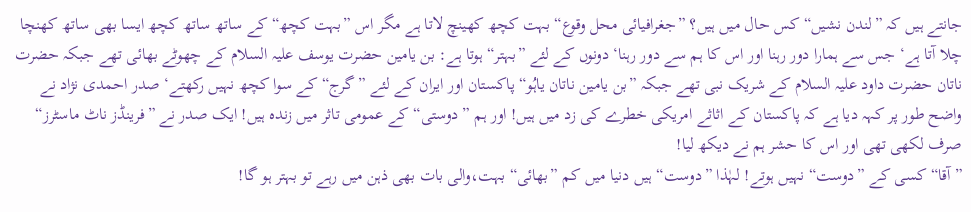جانتے ہیں کہ ”لندن نشیں“ کس حال میں ہیں؟ ”جغرافیائی محل وقوع“ بہت کچھ کھینچ لاتا ہے مگر اس ”بہت کچھ“ کے ساتھ ساتھ کچھ ایسا بھی ساتھ کھنچا چلا آتا ہے‘ جس سے ہمارا دور رہنا اور اس کا ہم سے دور رہنا‘ دونوں کے لئے ”بہتر“ ہوتا ہے: بن یامین حضرت یوسف علیہ السلام کے چھوٹے بھائی تھے جبکہ حضرت ناتان حضرت داود علیہ السلام کے شریک نبی تھے جبکہ ”بن یامین ناتان یاہُو“ پاکستان اور ایران کے لئے ”گرج“ کے سوا کچھ نہیں رکھتے‘ صدر احمدی نژاد نے واضح طور پر کہہ دیا ہے کہ پاکستان کے اثاثے امریکی خطرے کی زد میں ہیں! اور ہم ”دوستی“ کے عمومی تاثر میں زندہ ہیں! ایک صدر نے ”فرینڈز ناٹ ماسٹرز“ صرف لکھی تھی اور اس کا حشر ہم نے دیکھ لیا!
”آقا“ کسی کے ”دوست“ نہیں ہوتے! لہٰذا ”دوست“ ہیں دنیا میں کم ”بھائی“ بہت،والی بات بھی ذہن میں رہے تو بہتر ہو گا!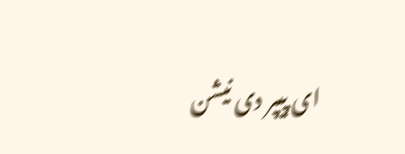ای پیپر دی نیشن